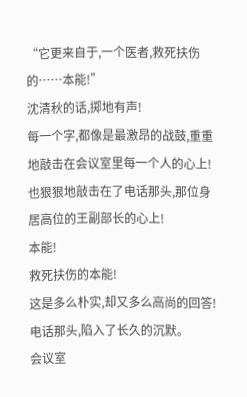“它更来自于,一个医者,救死扶伤的……本能!”
沈清秋的话,掷地有声!
每一个字,都像是最激昂的战鼓,重重地敲击在会议室里每一个人的心上!
也狠狠地敲击在了电话那头,那位身居高位的王副部长的心上!
本能!
救死扶伤的本能!
这是多么朴实,却又多么高尚的回答!
电话那头,陷入了长久的沉默。
会议室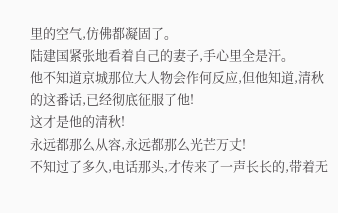里的空气,仿佛都凝固了。
陆建国紧张地看着自己的妻子,手心里全是汗。
他不知道京城那位大人物会作何反应,但他知道,清秋的这番话,已经彻底征服了他!
这才是他的清秋!
永远都那么从容,永远都那么光芒万丈!
不知过了多久,电话那头,才传来了一声长长的,带着无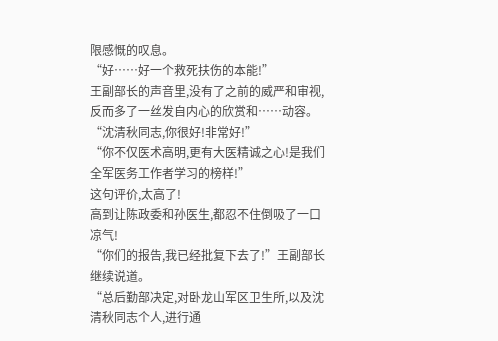限感慨的叹息。
“好……好一个救死扶伤的本能!”
王副部长的声音里,没有了之前的威严和审视,反而多了一丝发自内心的欣赏和……动容。
“沈清秋同志,你很好!非常好!”
“你不仅医术高明,更有大医精诚之心!是我们全军医务工作者学习的榜样!”
这句评价,太高了!
高到让陈政委和孙医生,都忍不住倒吸了一口凉气!
“你们的报告,我已经批复下去了!”王副部长继续说道。
“总后勤部决定,对卧龙山军区卫生所,以及沈清秋同志个人,进行通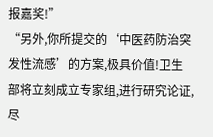报嘉奖!”
“另外,你所提交的‘中医药防治突发性流感’的方案,极具价值!卫生部将立刻成立专家组,进行研究论证,尽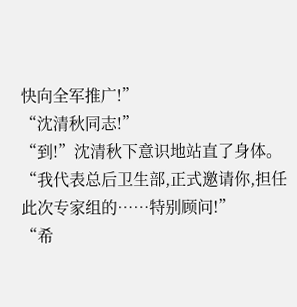快向全军推广!”
“沈清秋同志!”
“到!”沈清秋下意识地站直了身体。
“我代表总后卫生部,正式邀请你,担任此次专家组的……特别顾问!”
“希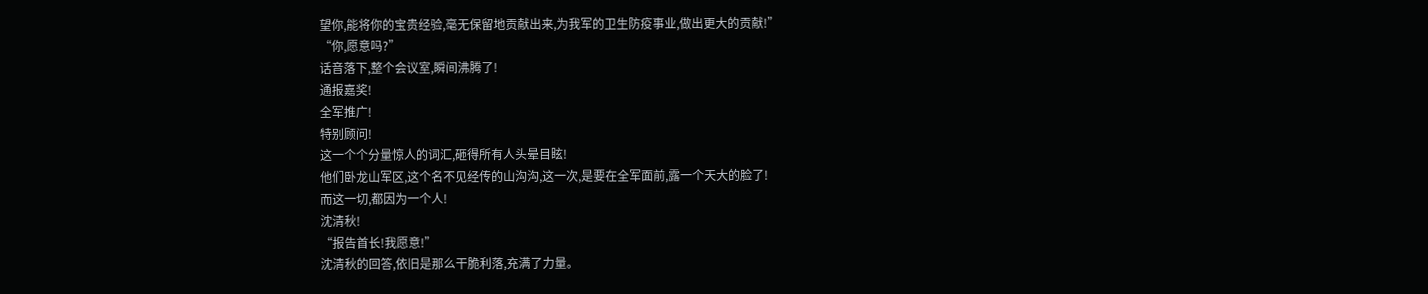望你,能将你的宝贵经验,毫无保留地贡献出来,为我军的卫生防疫事业,做出更大的贡献!”
“你,愿意吗?”
话音落下,整个会议室,瞬间沸腾了!
通报嘉奖!
全军推广!
特别顾问!
这一个个分量惊人的词汇,砸得所有人头晕目眩!
他们卧龙山军区,这个名不见经传的山沟沟,这一次,是要在全军面前,露一个天大的脸了!
而这一切,都因为一个人!
沈清秋!
“报告首长!我愿意!”
沈清秋的回答,依旧是那么干脆利落,充满了力量。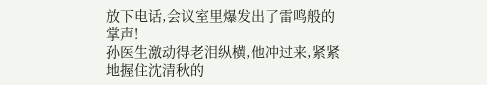放下电话,会议室里爆发出了雷鸣般的掌声!
孙医生激动得老泪纵横,他冲过来,紧紧地握住沈清秋的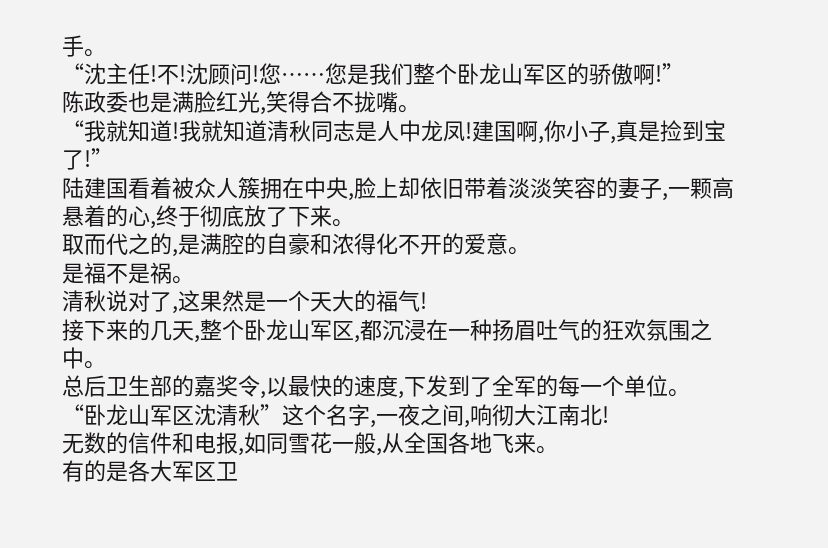手。
“沈主任!不!沈顾问!您……您是我们整个卧龙山军区的骄傲啊!”
陈政委也是满脸红光,笑得合不拢嘴。
“我就知道!我就知道清秋同志是人中龙凤!建国啊,你小子,真是捡到宝了!”
陆建国看着被众人簇拥在中央,脸上却依旧带着淡淡笑容的妻子,一颗高悬着的心,终于彻底放了下来。
取而代之的,是满腔的自豪和浓得化不开的爱意。
是福不是祸。
清秋说对了,这果然是一个天大的福气!
接下来的几天,整个卧龙山军区,都沉浸在一种扬眉吐气的狂欢氛围之中。
总后卫生部的嘉奖令,以最快的速度,下发到了全军的每一个单位。
“卧龙山军区沈清秋”这个名字,一夜之间,响彻大江南北!
无数的信件和电报,如同雪花一般,从全国各地飞来。
有的是各大军区卫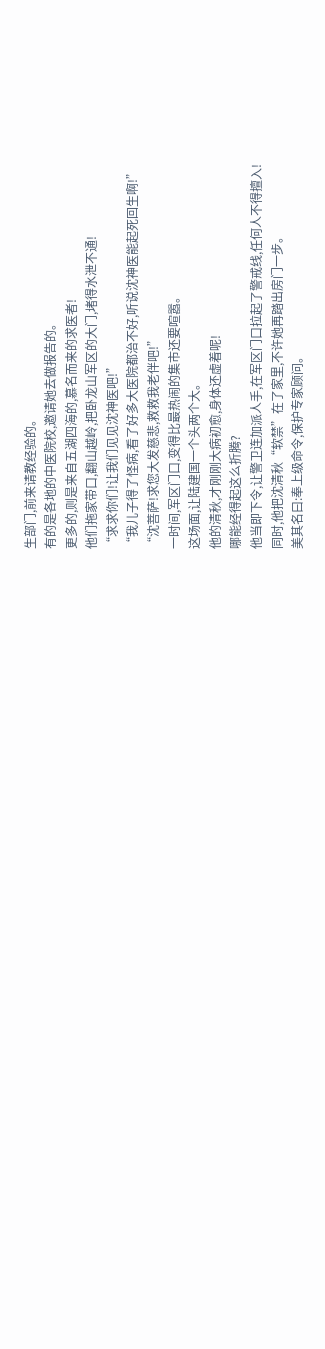生部门,前来请教经验的。
有的是各地的中医院校,邀请她去做报告的。
更多的,则是来自五湖四海的,慕名而来的求医者!
他们拖家带口,翻山越岭,把卧龙山军区的大门,堵得水泄不通!
“求求你们!让我们见见沈神医吧!”
“我儿子得了怪病,看了好多大医院都治不好,听说沈神医能起死回生啊!”
“沈菩萨!求您大发慈悲,救救我老伴吧!”
一时间,军区门口,变得比最热闹的集市还要喧嚣。
这场面,让陆建国一个头两个大。
他的清秋,才刚刚大病初愈,身体还虚着呢!
哪能经得起这么折腾?
他当即下令,让警卫连加派人手,在军区门口拉起了警戒线,任何人不得擅入!
同时,他把沈清秋“软禁”在了家里,不许她再踏出房门一步。
美其名曰:奉上级命令,保护专家顾问。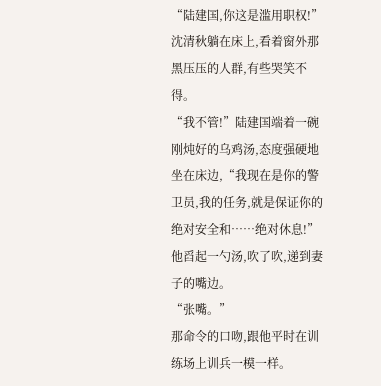“陆建国,你这是滥用职权!”
沈清秋躺在床上,看着窗外那黑压压的人群,有些哭笑不得。
“我不管!”陆建国端着一碗刚炖好的乌鸡汤,态度强硬地坐在床边,“我现在是你的警卫员,我的任务,就是保证你的绝对安全和……绝对休息!”
他舀起一勺汤,吹了吹,递到妻子的嘴边。
“张嘴。”
那命令的口吻,跟他平时在训练场上训兵一模一样。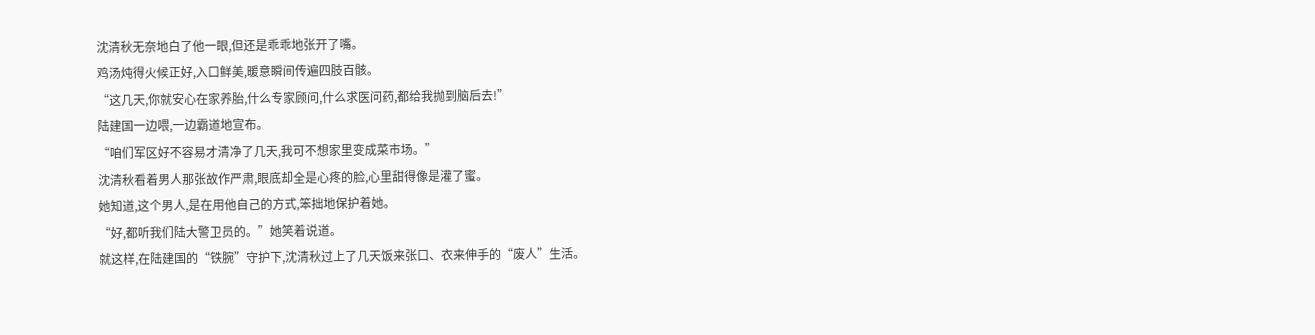沈清秋无奈地白了他一眼,但还是乖乖地张开了嘴。
鸡汤炖得火候正好,入口鲜美,暖意瞬间传遍四肢百骸。
“这几天,你就安心在家养胎,什么专家顾问,什么求医问药,都给我抛到脑后去!”
陆建国一边喂,一边霸道地宣布。
“咱们军区好不容易才清净了几天,我可不想家里变成菜市场。”
沈清秋看着男人那张故作严肃,眼底却全是心疼的脸,心里甜得像是灌了蜜。
她知道,这个男人,是在用他自己的方式,笨拙地保护着她。
“好,都听我们陆大警卫员的。”她笑着说道。
就这样,在陆建国的“铁腕”守护下,沈清秋过上了几天饭来张口、衣来伸手的“废人”生活。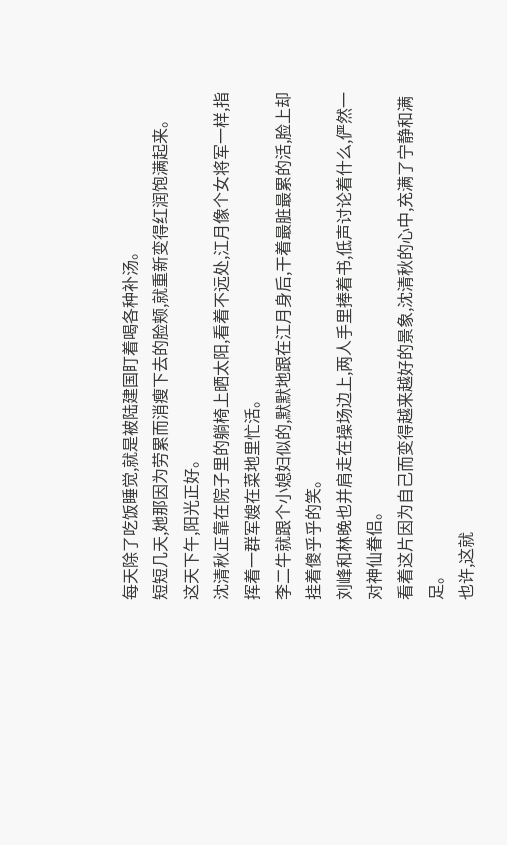每天除了吃饭睡觉,就是被陆建国盯着喝各种补汤。
短短几天,她那因为劳累而消瘦下去的脸颊,就重新变得红润饱满起来。
这天下午,阳光正好。
沈清秋正靠在院子里的躺椅上晒太阳,看着不远处,江月像个女将军一样,指挥着一群军嫂在菜地里忙活。
李二牛就跟个小媳妇似的,默默地跟在江月身后,干着最脏最累的活,脸上却挂着傻乎乎的笑。
刘峰和林晚也并肩走在操场边上,两人手里捧着书,低声讨论着什么,俨然一对神仙眷侣。
看着这片因为自己而变得越来越好的景象,沈清秋的心中,充满了宁静和满足。
也许,这就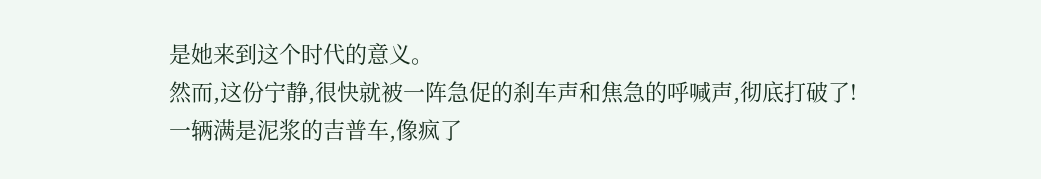是她来到这个时代的意义。
然而,这份宁静,很快就被一阵急促的刹车声和焦急的呼喊声,彻底打破了!
一辆满是泥浆的吉普车,像疯了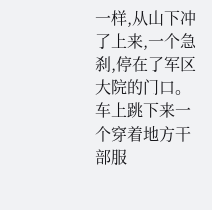一样,从山下冲了上来,一个急刹,停在了军区大院的门口。
车上跳下来一个穿着地方干部服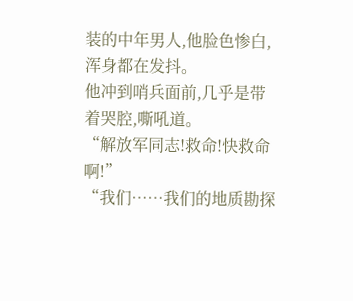装的中年男人,他脸色惨白,浑身都在发抖。
他冲到哨兵面前,几乎是带着哭腔,嘶吼道。
“解放军同志!救命!快救命啊!”
“我们……我们的地质勘探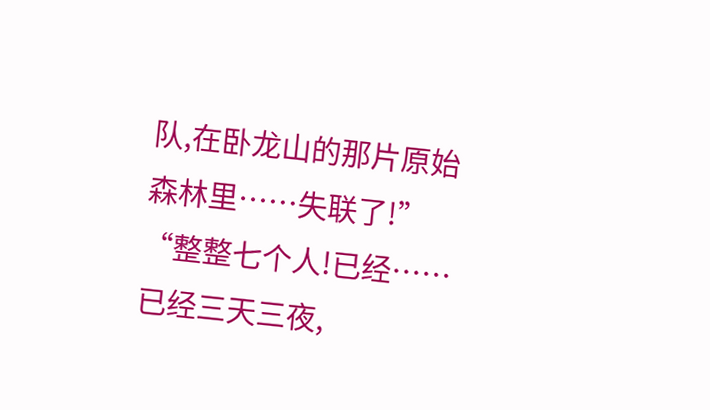队,在卧龙山的那片原始森林里……失联了!”
“整整七个人!已经……已经三天三夜,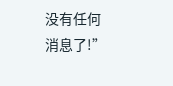没有任何消息了!”